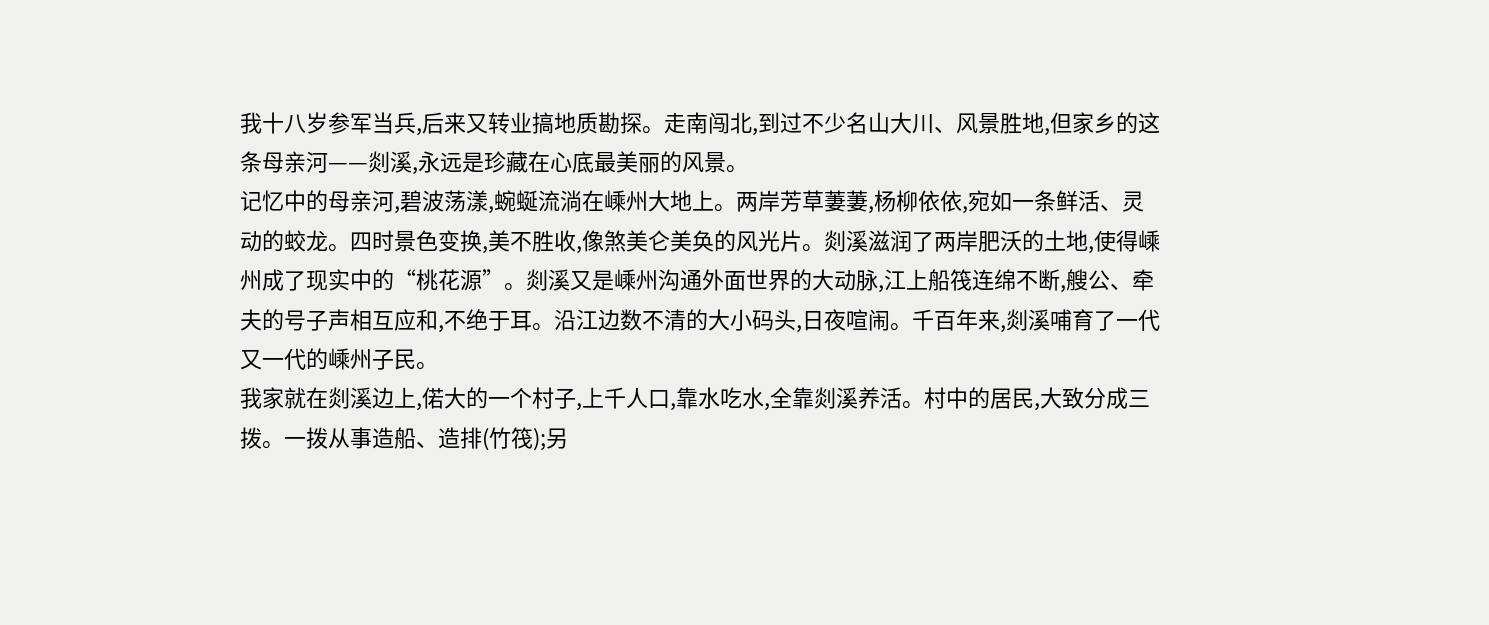我十八岁参军当兵,后来又转业搞地质勘探。走南闯北,到过不少名山大川、风景胜地,但家乡的这条母亲河——剡溪,永远是珍藏在心底最美丽的风景。
记忆中的母亲河,碧波荡漾,蜿蜒流淌在嵊州大地上。两岸芳草萋萋,杨柳依依,宛如一条鲜活、灵动的蛟龙。四时景色变换,美不胜收,像煞美仑美奂的风光片。剡溪滋润了两岸肥沃的土地,使得嵊州成了现实中的“桃花源”。剡溪又是嵊州沟通外面世界的大动脉,江上船筏连绵不断,艘公、牵夫的号子声相互应和,不绝于耳。沿江边数不清的大小码头,日夜喧闹。千百年来,剡溪哺育了一代又一代的嵊州子民。
我家就在剡溪边上,偌大的一个村子,上千人口,靠水吃水,全靠剡溪养活。村中的居民,大致分成三拨。一拨从事造船、造排(竹筏);另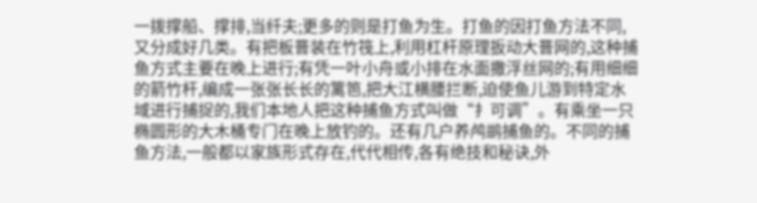一拨撑船、撑排,当纤夫;更多的则是打鱼为生。打鱼的因打鱼方法不同,又分成好几类。有把板罾装在竹筏上,利用杠杆原理扳动大罾网的,这种捕鱼方式主要在晚上进行;有凭一叶小舟或小排在水面撒浮丝网的;有用细细的箭竹杆,编成一张张长长的篱笆,把大江横腰拦断,迫使鱼儿游到特定水域进行捕捉的,我们本地人把这种捕鱼方式叫做“扌可调”。有乘坐一只椭圆形的大木桶专门在晚上放钓的。还有几户养鸬鹚捕鱼的。不同的捕鱼方法,一般都以家族形式存在,代代相传,各有绝技和秘诀,外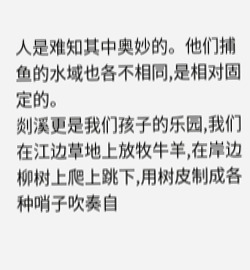人是难知其中奥妙的。他们捕鱼的水域也各不相同,是相对固定的。
剡溪更是我们孩子的乐园,我们在江边草地上放牧牛羊,在岸边柳树上爬上跳下,用树皮制成各种哨子吹奏自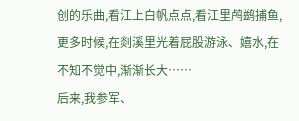创的乐曲,看江上白帆点点,看江里鸬鹚捕鱼,更多时候,在剡溪里光着屁股游泳、嬉水,在不知不觉中,渐渐长大……
后来,我参军、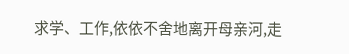求学、工作,依依不舍地离开母亲河,走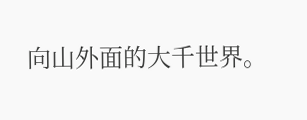向山外面的大千世界。